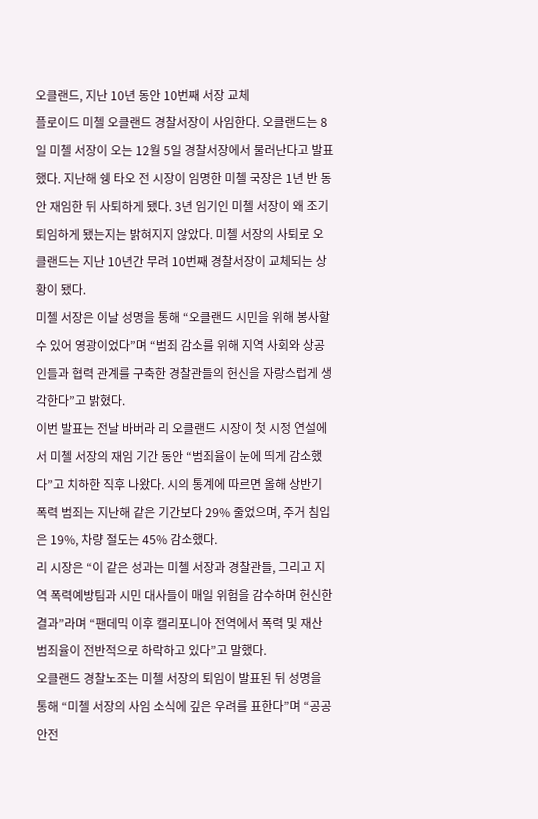오클랜드, 지난 10년 동안 10번째 서장 교체
플로이드 미첼 오클랜드 경찰서장이 사임한다. 오클랜드는 8일 미첼 서장이 오는 12월 5일 경찰서장에서 물러난다고 발표했다. 지난해 쉥 타오 전 시장이 임명한 미첼 국장은 1년 반 동안 재임한 뒤 사퇴하게 됐다. 3년 임기인 미첼 서장이 왜 조기 퇴임하게 됐는지는 밝혀지지 않았다. 미첼 서장의 사퇴로 오클랜드는 지난 10년간 무려 10번째 경찰서장이 교체되는 상황이 됐다.
미첼 서장은 이날 성명을 통해 “오클랜드 시민을 위해 봉사할 수 있어 영광이었다”며 “범죄 감소를 위해 지역 사회와 상공인들과 협력 관계를 구축한 경찰관들의 헌신을 자랑스럽게 생각한다”고 밝혔다.
이번 발표는 전날 바버라 리 오클랜드 시장이 첫 시정 연설에서 미첼 서장의 재임 기간 동안 “범죄율이 눈에 띄게 감소했다”고 치하한 직후 나왔다. 시의 통계에 따르면 올해 상반기 폭력 범죄는 지난해 같은 기간보다 29% 줄었으며, 주거 침입은 19%, 차량 절도는 45% 감소했다.
리 시장은 “이 같은 성과는 미첼 서장과 경찰관들, 그리고 지역 폭력예방팀과 시민 대사들이 매일 위험을 감수하며 헌신한 결과”라며 “팬데믹 이후 캘리포니아 전역에서 폭력 및 재산 범죄율이 전반적으로 하락하고 있다”고 말했다.
오클랜드 경찰노조는 미첼 서장의 퇴임이 발표된 뒤 성명을 통해 “미첼 서장의 사임 소식에 깊은 우려를 표한다”며 “공공 안전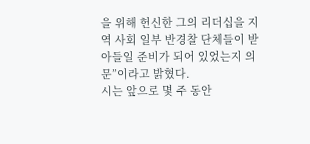을 위해 헌신한 그의 리더십을 지역 사회 일부 반경찰 단체들이 받아들일 준비가 되어 있었는지 의문”이라고 밝혔다.
시는 앞으로 몇 주 동안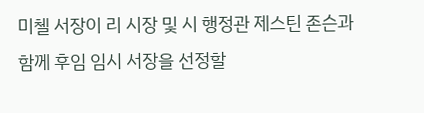미첼 서장이 리 시장 및 시 행정관 제스틴 존슨과 함께 후임 임시 서장을 선정할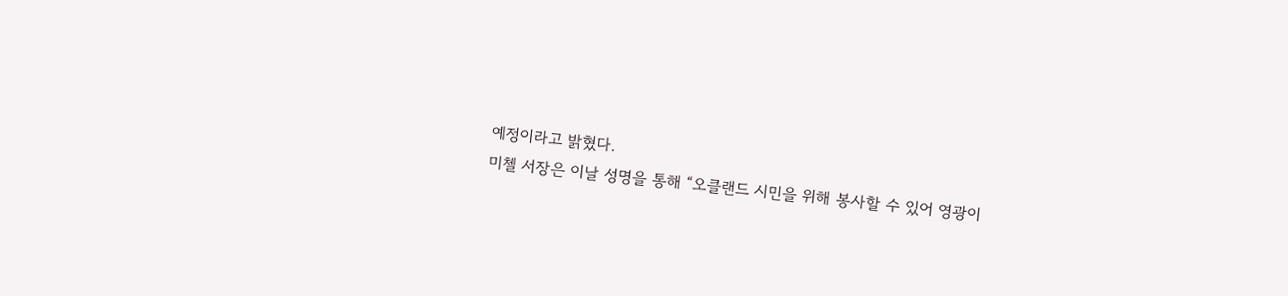예정이라고 밝혔다.
미첼 서장은 이날 성명을 통해 “오클랜드 시민을 위해 봉사할 수 있어 영광이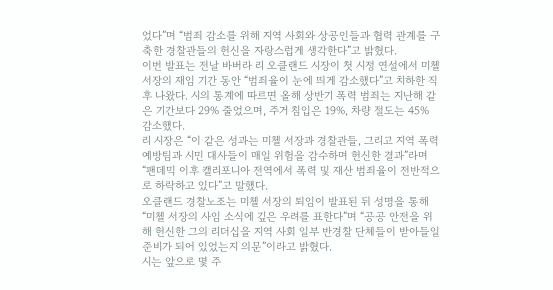었다”며 “범죄 감소를 위해 지역 사회와 상공인들과 협력 관계를 구축한 경찰관들의 헌신을 자랑스럽게 생각한다”고 밝혔다.
이번 발표는 전날 바버라 리 오클랜드 시장이 첫 시정 연설에서 미첼 서장의 재임 기간 동안 “범죄율이 눈에 띄게 감소했다”고 치하한 직후 나왔다. 시의 통계에 따르면 올해 상반기 폭력 범죄는 지난해 같은 기간보다 29% 줄었으며, 주거 침입은 19%, 차량 절도는 45% 감소했다.
리 시장은 “이 같은 성과는 미첼 서장과 경찰관들, 그리고 지역 폭력예방팀과 시민 대사들이 매일 위험을 감수하며 헌신한 결과”라며 “팬데믹 이후 캘리포니아 전역에서 폭력 및 재산 범죄율이 전반적으로 하락하고 있다”고 말했다.
오클랜드 경찰노조는 미첼 서장의 퇴임이 발표된 뒤 성명을 통해 “미첼 서장의 사임 소식에 깊은 우려를 표한다”며 “공공 안전을 위해 헌신한 그의 리더십을 지역 사회 일부 반경찰 단체들이 받아들일 준비가 되어 있었는지 의문”이라고 밝혔다.
시는 앞으로 몇 주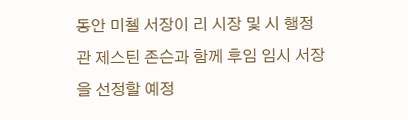동안 미첼 서장이 리 시장 및 시 행정관 제스틴 존슨과 함께 후임 임시 서장을 선정할 예정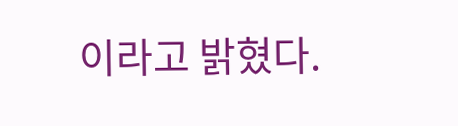이라고 밝혔다.